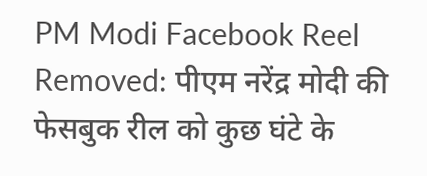PM Modi Facebook Reel Removed: पीएम नरेंद्र मोदी की फेसबुक रील को कुछ घंटे के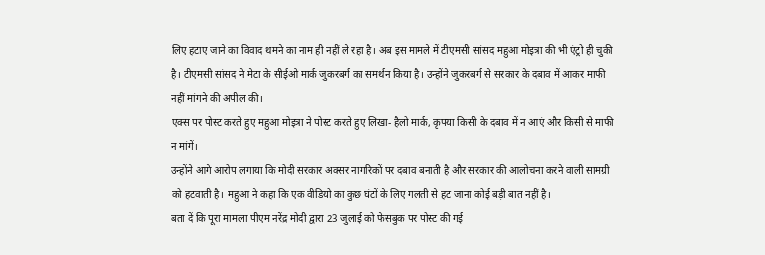लिए हटाए जाने का विवाद थमने का नाम ही नहीं ले रहा है। अब इस मामले में टीएमसी सांसद महुआ मोइत्रा की भी एंट्रो ही चुकी है। टीएमसी सांसद ने मेटा के सीईओ मार्क जुकरबर्ग का समर्थन किया है। उन्होंने जुकरबर्ग से सरकार के दबाव में आकर माफी नहीं मांगने की अपील की।
एक्स पर पोस्ट करते हुए महुआ मोइत्रा ने पोस्ट करते हुए लिखा- हैलो मार्क, कृपया किसी के दबाव में न आएं और किसी से माफी न मांगें।
उन्होंने आगे आरोप लगाया कि मोदी सरकार अक्सर नागरिकों पर दबाव बनाती है और सरकार की आलोचना करने वाली सामग्री को हटवाती है। महुआ ने कहा कि एक वीडियो का कुछ घंटों के लिए गलती से हट जाना कोई बड़ी बात नहीं है।
बता दें कि पूरा मामला पीएम नरेंद्र मोदी द्वारा 23 जुलाई को फेसबुक पर पोस्ट की गई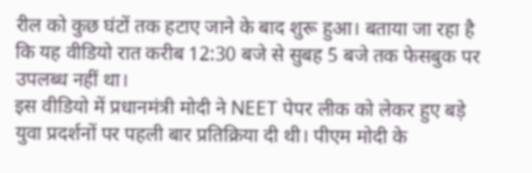रील को कुछ घंटों तक हटाए जाने के बाद शुरू हुआ। बताया जा रहा है कि यह वीडियो रात करीब 12:30 बजे से सुबह 5 बजे तक फेसबुक पर उपलब्ध नहीं था।
इस वीडियो में प्रधानमंत्री मोदी ने NEET पेपर लीक को लेकर हुए बड़े युवा प्रदर्शनों पर पहली बार प्रतिक्रिया दी थी। पीएम मोदी के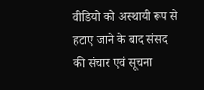वीडियो को अस्थायी रूप से हटाए जाने के बाद संसद की संचार एवं सूचना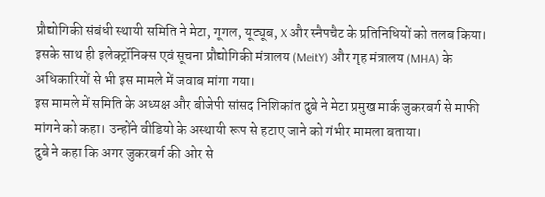प्रौद्योगिकी संबंधी स्थायी समिति ने मेटा, गूगल, यूट्यूब, X और स्नैपचैट के प्रतिनिधियों को तलब किया।
इसके साथ ही इलेक्ट्रॉनिक्स एवं सूचना प्रौद्योगिकी मंत्रालय (MeitY) और गृह मंत्रालय (MHA) के अधिकारियों से भी इस मामले में जवाब मांगा गया।
इस मामले में समिति के अध्यक्ष और बीजेपी सांसद निशिकांत दुबे ने मेटा प्रमुख मार्क जुकरबर्ग से माफी मांगने को कहा। उन्होंने वीडियो के अस्थायी रूप से हटाए जाने को गंभीर मामला बताया।
दुबे ने कहा कि अगर जुकरबर्ग की ओर से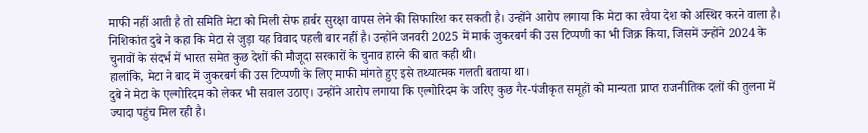माफी नहीं आती है तो समिति मेटा को मिली सेफ हार्बर सुरक्षा वापस लेने की सिफारिश कर सकती है। उन्होंने आरोप लगाया कि मेटा का रवैया देश को अस्थिर करने वाला है।
निशिकांत दुबे ने कहा कि मेटा से जुड़ा यह विवाद पहली बार नहीं है। उन्होंने जनवरी 2025 में मार्क जुकरबर्ग की उस टिप्पणी का भी जिक्र किया, जिसमें उन्होंने 2024 के चुनावों के संदर्भ में भारत समेत कुछ देशों की मौजूदा सरकारों के चुनाव हारने की बात कही थी।
हालांकि, मेटा ने बाद में जुकरबर्ग की उस टिप्पणी के लिए माफी मांगते हुए इसे तथ्यात्मक गलती बताया था।
दुबे ने मेटा के एल्गोरिदम को लेकर भी सवाल उठाए। उन्होंने आरोप लगाया कि एल्गोरिदम के जरिए कुछ गैर-पंजीकृत समूहों को मान्यता प्राप्त राजनीतिक दलों की तुलना में ज्यादा पहुंच मिल रही है।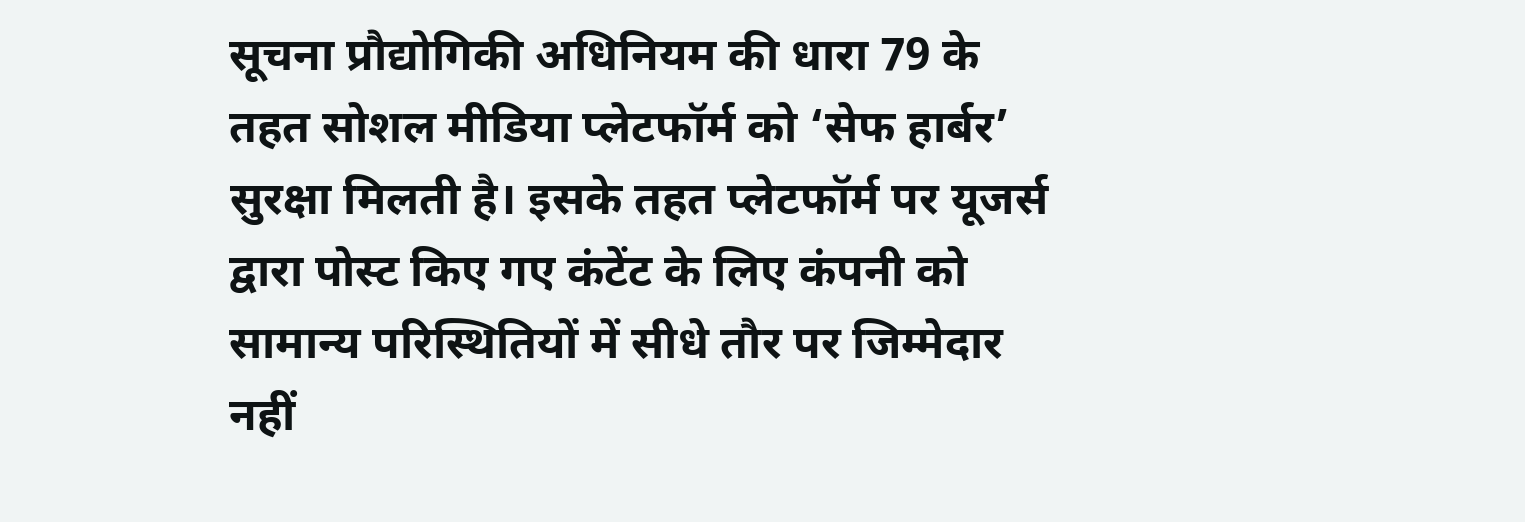सूचना प्रौद्योगिकी अधिनियम की धारा 79 के तहत सोशल मीडिया प्लेटफॉर्म को ‘सेफ हार्बर’ सुरक्षा मिलती है। इसके तहत प्लेटफॉर्म पर यूजर्स द्वारा पोस्ट किए गए कंटेंट के लिए कंपनी को सामान्य परिस्थितियों में सीधे तौर पर जिम्मेदार नहीं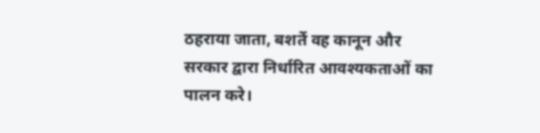ठहराया जाता, बशर्ते वह कानून और सरकार द्वारा निर्धारित आवश्यकताओं का पालन करे।